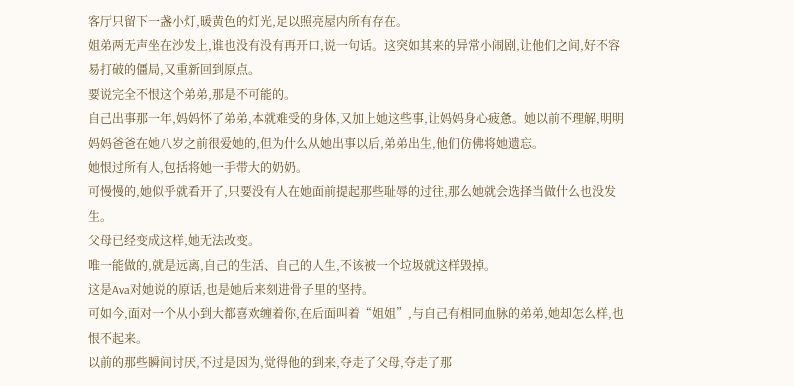客厅只留下一盏小灯,暖黄色的灯光,足以照亮屋内所有存在。
姐弟两无声坐在沙发上,谁也没有没有再开口,说一句话。这突如其来的异常小闹剧,让他们之间,好不容易打破的僵局,又重新回到原点。
要说完全不恨这个弟弟,那是不可能的。
自己出事那一年,妈妈怀了弟弟,本就难受的身体,又加上她这些事,让妈妈身心疲惫。她以前不理解,明明妈妈爸爸在她八岁之前很爱她的,但为什么从她出事以后,弟弟出生,他们仿佛将她遗忘。
她恨过所有人,包括将她一手带大的奶奶。
可慢慢的,她似乎就看开了,只要没有人在她面前提起那些耻辱的过往,那么她就会选择当做什么也没发生。
父母已经变成这样,她无法改变。
唯一能做的,就是远离,自己的生活、自己的人生,不该被一个垃圾就这样毁掉。
这是Ava对她说的原话,也是她后来刻进骨子里的坚持。
可如今,面对一个从小到大都喜欢缠着你,在后面叫着“姐姐”,与自己有相同血脉的弟弟,她却怎么样,也恨不起来。
以前的那些瞬间讨厌,不过是因为,觉得他的到来,夺走了父母,夺走了那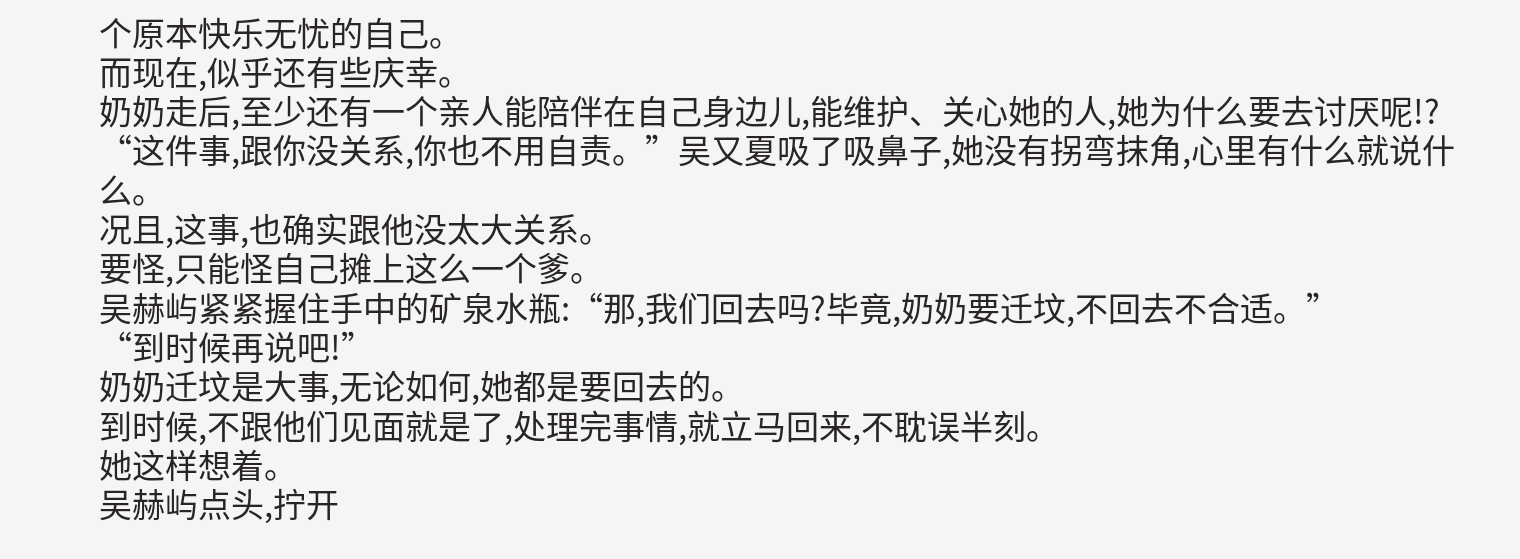个原本快乐无忧的自己。
而现在,似乎还有些庆幸。
奶奶走后,至少还有一个亲人能陪伴在自己身边儿,能维护、关心她的人,她为什么要去讨厌呢!?
“这件事,跟你没关系,你也不用自责。”吴又夏吸了吸鼻子,她没有拐弯抹角,心里有什么就说什么。
况且,这事,也确实跟他没太大关系。
要怪,只能怪自己摊上这么一个爹。
吴赫屿紧紧握住手中的矿泉水瓶:“那,我们回去吗?毕竟,奶奶要迁坟,不回去不合适。”
“到时候再说吧!”
奶奶迁坟是大事,无论如何,她都是要回去的。
到时候,不跟他们见面就是了,处理完事情,就立马回来,不耽误半刻。
她这样想着。
吴赫屿点头,拧开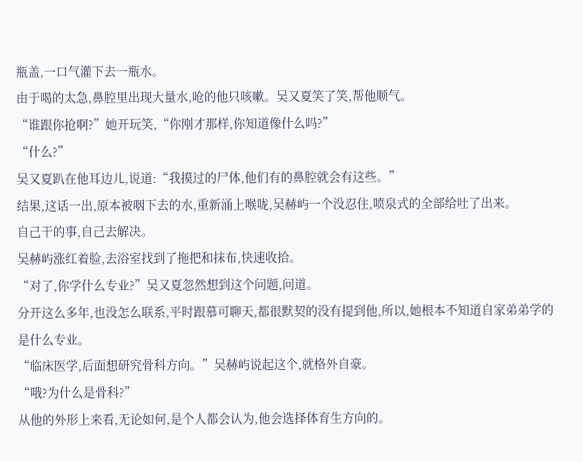瓶盖,一口气灌下去一瓶水。
由于喝的太急,鼻腔里出现大量水,呛的他只咳嗽。吴又夏笑了笑,帮他顺气。
“谁跟你抢啊?”她开玩笑,“你刚才那样,你知道像什么吗?”
“什么?”
吴又夏趴在他耳边儿,说道:“我摸过的尸体,他们有的鼻腔就会有这些。”
结果,这话一出,原本被咽下去的水,重新涌上喉咙,吴赫屿一个没忍住,喷泉式的全部给吐了出来。
自己干的事,自己去解决。
吴赫屿涨红着脸,去浴室找到了拖把和抹布,快速收拾。
“对了,你学什么专业?”吴又夏忽然想到这个问题,问道。
分开这么多年,也没怎么联系,平时跟慕可聊天,都很默契的没有提到他,所以,她根本不知道自家弟弟学的是什么专业。
“临床医学,后面想研究骨科方向。”吴赫屿说起这个,就格外自豪。
“哦?为什么是骨科?”
从他的外形上来看,无论如何,是个人都会认为,他会选择体育生方向的。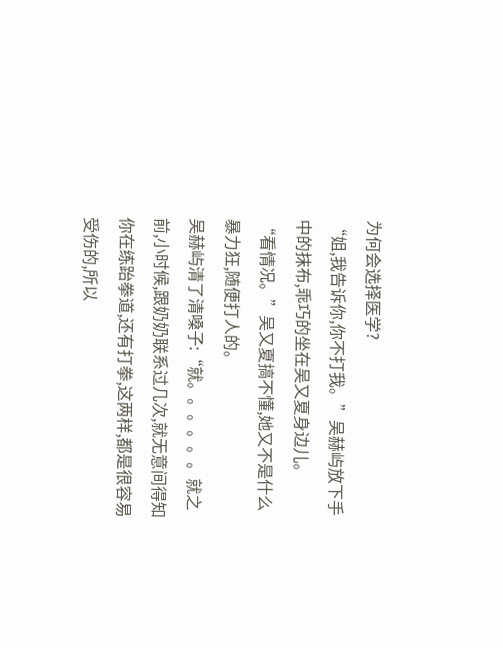为何会选择医学?
“姐,我告诉你,你不打我。”吴赫屿放下手中的抹布,乖巧的坐在吴又夏身边儿。
“看情况。”吴又夏搞不懂,她又不是什么暴力狂,随便打人的。
吴赫屿清了清嗓子:“就。。。。。。就之前,小时候,跟奶奶联系过几次,就无意间得知你在练跆拳道,还有打拳,这两样,都是很容易受伤的,所以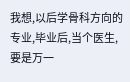我想,以后学骨科方向的专业,毕业后,当个医生,要是万一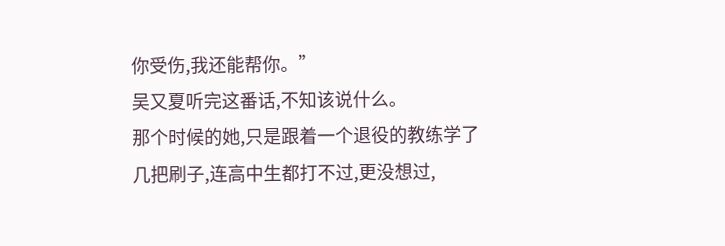你受伤,我还能帮你。”
吴又夏听完这番话,不知该说什么。
那个时候的她,只是跟着一个退役的教练学了几把刷子,连高中生都打不过,更没想过,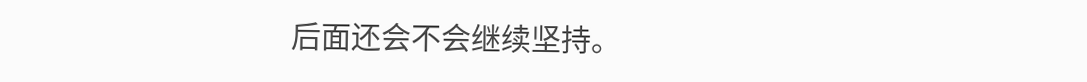后面还会不会继续坚持。